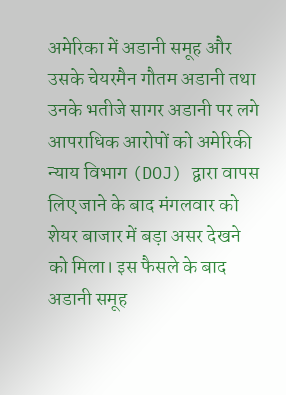अमेरिका में अडानी समूह और उसके चेयरमैन गौतम अडानी तथा उनके भतीजे सागर अडानी पर लगे आपराधिक आरोपों को अमेरिकी न्याय विभाग (DOJ) द्वारा वापस लिए जाने के बाद मंगलवार को शेयर बाजार में बड़ा असर देखने को मिला। इस फैसले के बाद अडानी समूह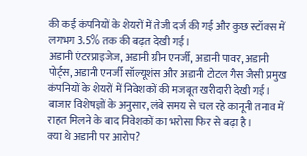की कई कंपनियों के शेयरों में तेजी दर्ज की गई और कुछ स्टॉक्स में लगभग 3.5% तक की बढ़त देखी गई।
अडानी एंटरप्राइजेज, अडानी ग्रीन एनर्जी, अडानी पावर, अडानी पोर्ट्स, अडानी एनर्जी सॉल्यूशंस और अडानी टोटल गैस जैसी प्रमुख कंपनियों के शेयरों में निवेशकों की मजबूत खरीदारी देखी गई। बाजार विशेषज्ञों के अनुसार, लंबे समय से चल रहे कानूनी तनाव में राहत मिलने के बाद निवेशकों का भरोसा फिर से बढ़ा है।
क्या थे अडानी पर आरोप?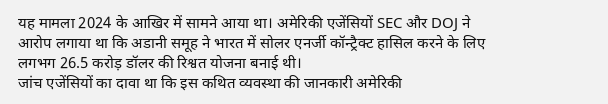यह मामला 2024 के आखिर में सामने आया था। अमेरिकी एजेंसियों SEC और DOJ ने आरोप लगाया था कि अडानी समूह ने भारत में सोलर एनर्जी कॉन्ट्रैक्ट हासिल करने के लिए लगभग 26.5 करोड़ डॉलर की रिश्वत योजना बनाई थी।
जांच एजेंसियों का दावा था कि इस कथित व्यवस्था की जानकारी अमेरिकी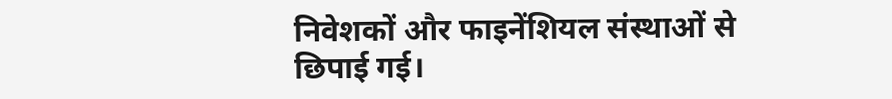निवेशकों और फाइनेंशियल संस्थाओं से छिपाई गई।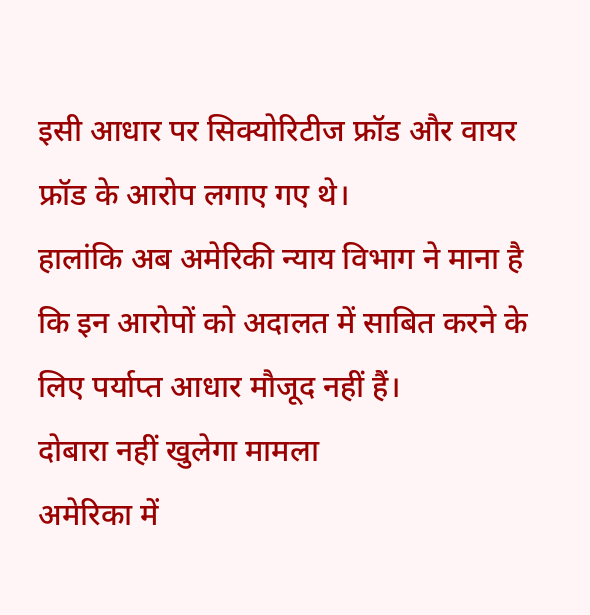इसी आधार पर सिक्योरिटीज फ्रॉड और वायर फ्रॉड के आरोप लगाए गए थे।
हालांकि अब अमेरिकी न्याय विभाग ने माना है कि इन आरोपों को अदालत में साबित करने के लिए पर्याप्त आधार मौजूद नहीं हैं।
दोबारा नहीं खुलेगा मामला
अमेरिका में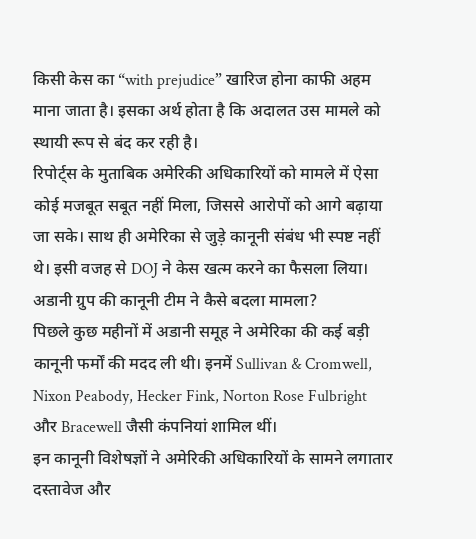किसी केस का “with prejudice” खारिज होना काफी अहम माना जाता है। इसका अर्थ होता है कि अदालत उस मामले को स्थायी रूप से बंद कर रही है।
रिपोर्ट्स के मुताबिक अमेरिकी अधिकारियों को मामले में ऐसा कोई मजबूत सबूत नहीं मिला, जिससे आरोपों को आगे बढ़ाया जा सके। साथ ही अमेरिका से जुड़े कानूनी संबंध भी स्पष्ट नहीं थे। इसी वजह से DOJ ने केस खत्म करने का फैसला लिया।
अडानी ग्रुप की कानूनी टीम ने कैसे बदला मामला?
पिछले कुछ महीनों में अडानी समूह ने अमेरिका की कई बड़ी कानूनी फर्मों की मदद ली थी। इनमें Sullivan & Cromwell, Nixon Peabody, Hecker Fink, Norton Rose Fulbright और Bracewell जैसी कंपनियां शामिल थीं।
इन कानूनी विशेषज्ञों ने अमेरिकी अधिकारियों के सामने लगातार दस्तावेज और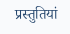प्रस्तुतियां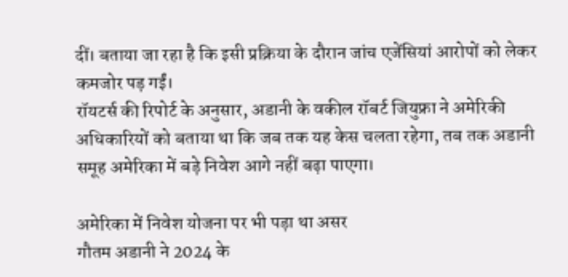दीं। बताया जा रहा है कि इसी प्रक्रिया के दौरान जांच एजेंसियां आरोपों को लेकर कमजोर पड़ गईं।
रॉयटर्स की रिपोर्ट के अनुसार, अडानी के वकील रॉबर्ट जियुफ्रा ने अमेरिकी अधिकारियों को बताया था कि जब तक यह केस चलता रहेगा, तब तक अडानी समूह अमेरिका में बड़े निवेश आगे नहीं बढ़ा पाएगा।

अमेरिका में निवेश योजना पर भी पड़ा था असर
गौतम अडानी ने 2024 के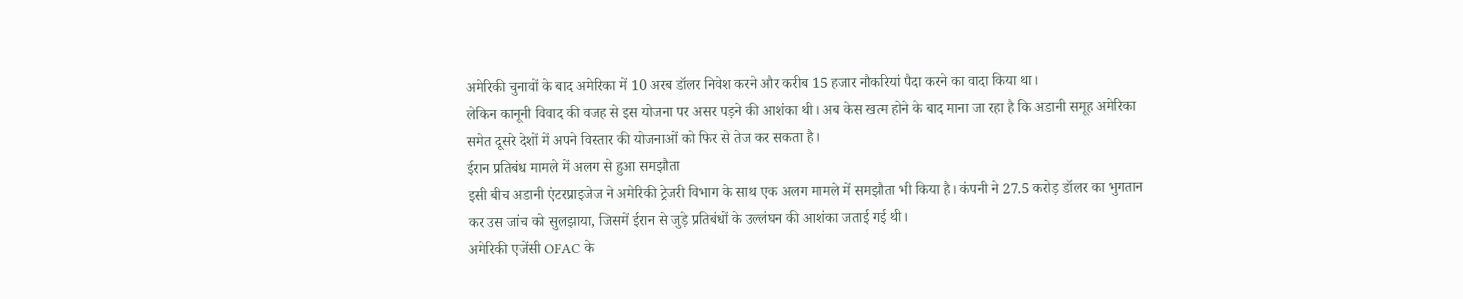अमेरिकी चुनावों के बाद अमेरिका में 10 अरब डॉलर निवेश करने और करीब 15 हजार नौकरियां पैदा करने का वादा किया था।
लेकिन कानूनी विवाद की वजह से इस योजना पर असर पड़ने की आशंका थी। अब केस खत्म होने के बाद माना जा रहा है कि अडानी समूह अमेरिका समेत दूसरे देशों में अपने विस्तार की योजनाओं को फिर से तेज कर सकता है।
ईरान प्रतिबंध मामले में अलग से हुआ समझौता
इसी बीच अडानी एंटरप्राइजेज ने अमेरिकी ट्रेजरी विभाग के साथ एक अलग मामले में समझौता भी किया है। कंपनी ने 27.5 करोड़ डॉलर का भुगतान कर उस जांच को सुलझाया, जिसमें ईरान से जुड़े प्रतिबंधों के उल्लंघन की आशंका जताई गई थी।
अमेरिकी एजेंसी OFAC के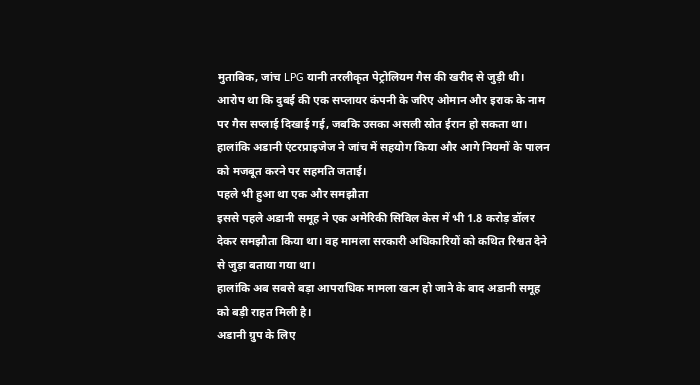मुताबिक, जांच LPG यानी तरलीकृत पेट्रोलियम गैस की खरीद से जुड़ी थी। आरोप था कि दुबई की एक सप्लायर कंपनी के जरिए ओमान और इराक के नाम पर गैस सप्लाई दिखाई गई, जबकि उसका असली स्रोत ईरान हो सकता था।
हालांकि अडानी एंटरप्राइजेज ने जांच में सहयोग किया और आगे नियमों के पालन को मजबूत करने पर सहमति जताई।
पहले भी हुआ था एक और समझौता
इससे पहले अडानी समूह ने एक अमेरिकी सिविल केस में भी 1.8 करोड़ डॉलर देकर समझौता किया था। वह मामला सरकारी अधिकारियों को कथित रिश्वत देने से जुड़ा बताया गया था।
हालांकि अब सबसे बड़ा आपराधिक मामला खत्म हो जाने के बाद अडानी समूह को बड़ी राहत मिली है।
अडानी ग्रुप के लिए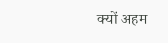क्यों अहम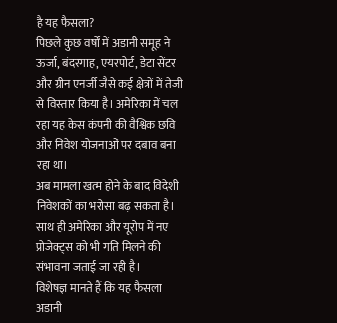है यह फैसला?
पिछले कुछ वर्षों में अडानी समूह ने ऊर्जा, बंदरगाह, एयरपोर्ट, डेटा सेंटर और ग्रीन एनर्जी जैसे कई क्षेत्रों में तेजी से विस्तार किया है। अमेरिका में चल रहा यह केस कंपनी की वैश्विक छवि और निवेश योजनाओं पर दबाव बना रहा था।
अब मामला खत्म होने के बाद विदेशी निवेशकों का भरोसा बढ़ सकता है। साथ ही अमेरिका और यूरोप में नए प्रोजेक्ट्स को भी गति मिलने की संभावना जताई जा रही है।
विशेषज्ञ मानते हैं कि यह फैसला अडानी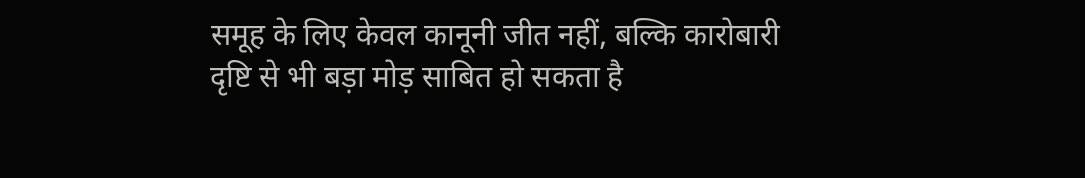समूह के लिए केवल कानूनी जीत नहीं, बल्कि कारोबारी दृष्टि से भी बड़ा मोड़ साबित हो सकता है